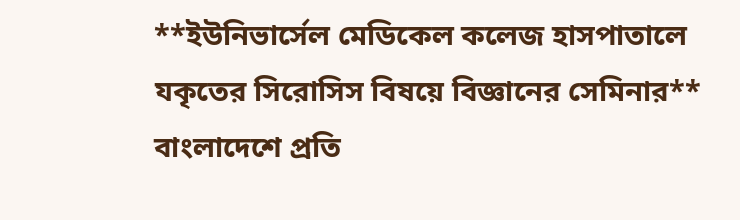**ইউনিভার্সেল মেডিকেল কলেজ হাসপাতালে যকৃতের সিরোসিস বিষয়ে বিজ্ঞানের সেমিনার**
বাংলাদেশে প্রতি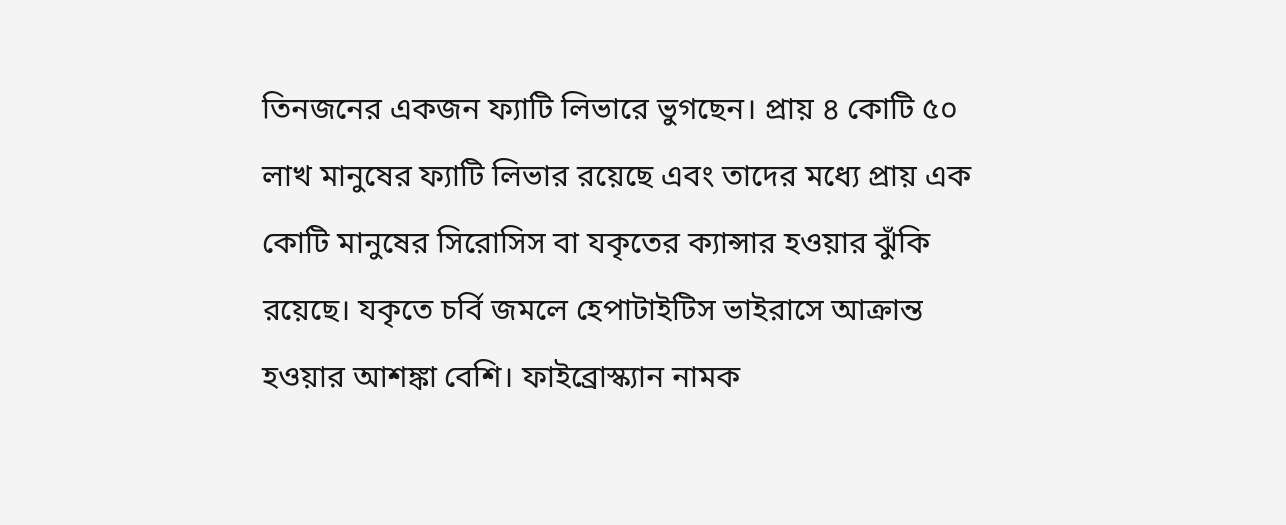তিনজনের একজন ফ্যাটি লিভারে ভুগছেন। প্রায় ৪ কোটি ৫০ লাখ মানুষের ফ্যাটি লিভার রয়েছে এবং তাদের মধ্যে প্রায় এক কোটি মানুষের সিরোসিস বা যকৃতের ক্যান্সার হওয়ার ঝুঁকি রয়েছে। যকৃতে চর্বি জমলে হেপাটাইটিস ভাইরাসে আক্রান্ত হওয়ার আশঙ্কা বেশি। ফাইব্রোস্ক্যান নামক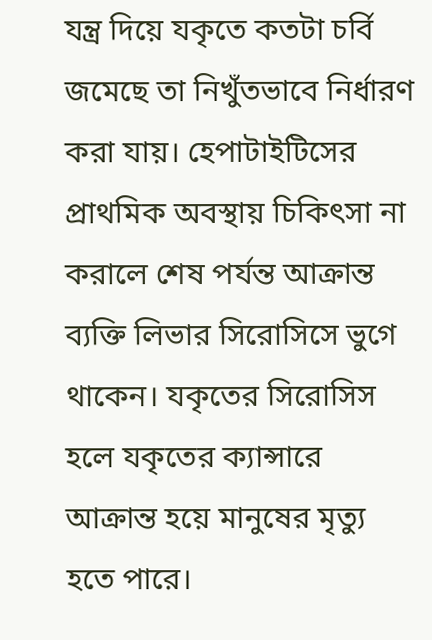যন্ত্র দিয়ে যকৃতে কতটা চর্বি জমেছে তা নিখুঁতভাবে নির্ধারণ করা যায়। হেপাটাইটিসের প্রাথমিক অবস্থায় চিকিৎসা না করালে শেষ পর্যন্ত আক্রান্ত ব্যক্তি লিভার সিরোসিসে ভুগে থাকেন। যকৃতের সিরোসিস হলে যকৃতের ক্যান্সারে আক্রান্ত হয়ে মানুষের মৃত্যু হতে পারে।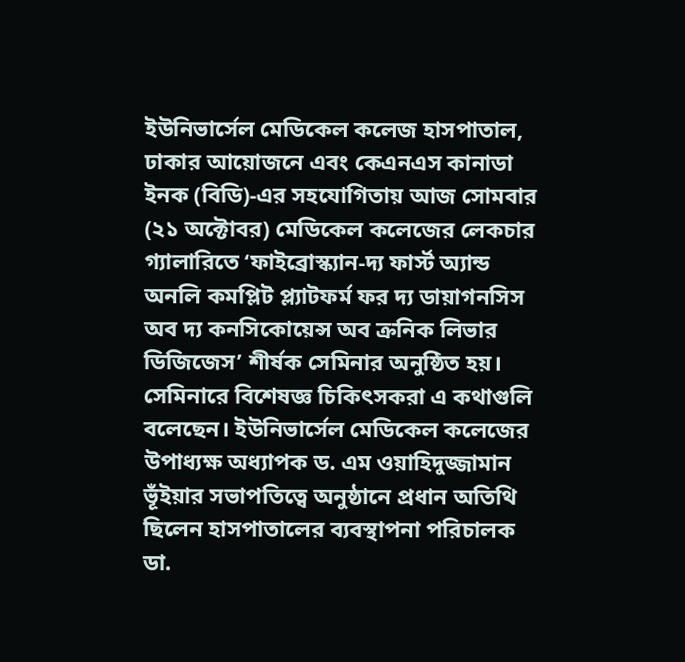ইউনিভার্সেল মেডিকেল কলেজ হাসপাতাল, ঢাকার আয়োজনে এবং কেএনএস কানাডা ইনক (বিডি)-এর সহযোগিতায় আজ সোমবার (২১ অক্টোবর) মেডিকেল কলেজের লেকচার গ্যালারিতে ‘ফাইব্রোস্ক্যান-দ্য ফার্স্ট অ্যান্ড অনলি কমপ্লিট প্ল্যাটফর্ম ফর দ্য ডায়াগনসিস অব দ্য কনসিকোয়েন্স অব ক্রনিক লিভার ডিজিজেস’ শীর্ষক সেমিনার অনুষ্ঠিত হয়। সেমিনারে বিশেষজ্ঞ চিকিৎসকরা এ কথাগুলি বলেছেন। ইউনিভার্সেল মেডিকেল কলেজের উপাধ্যক্ষ অধ্যাপক ড. এম ওয়াহিদুজ্জামান ভূঁইয়ার সভাপতিত্বে অনুষ্ঠানে প্রধান অতিথি ছিলেন হাসপাতালের ব্যবস্থাপনা পরিচালক ডা.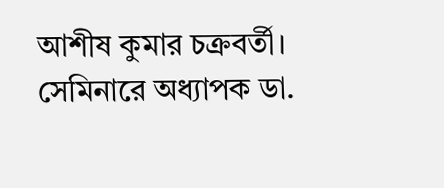আশীষ কুমার চক্রবর্তী।
সেমিনারে অধ্যাপক ডা.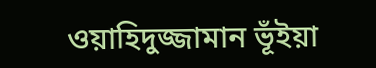ওয়াহিদুজ্জামান ভূঁইয়া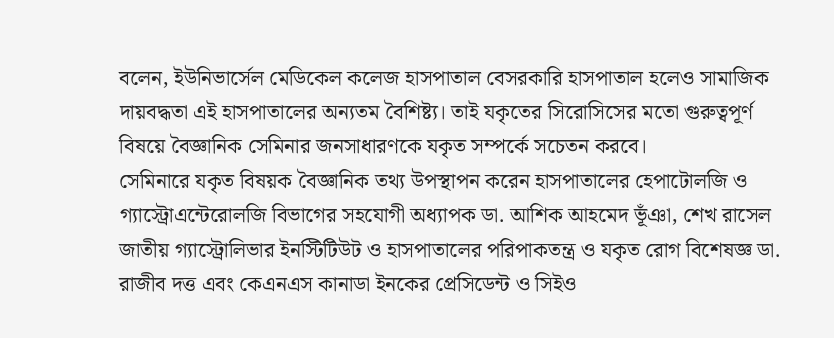বলেন, ইউনিভার্সেল মেডিকেল কলেজ হাসপাতাল বেসরকারি হাসপাতাল হলেও সামাজিক দায়বদ্ধতা এই হাসপাতালের অন্যতম বৈশিষ্ট্য। তাই যকৃতের সিরোসিসের মতো গুরুত্বপূর্ণ বিষয়ে বৈজ্ঞানিক সেমিনার জনসাধারণকে যকৃত সম্পর্কে সচেতন করবে।
সেমিনারে যকৃত বিষয়ক বৈজ্ঞানিক তথ্য উপস্থাপন করেন হাসপাতালের হেপাটোলজি ও গ্যাস্ট্রোএন্টেরোলজি বিভাগের সহযোগী অধ্যাপক ডা. আশিক আহমেদ ভূঁঞা, শেখ রাসেল জাতীয় গ্যাস্ট্রোলিভার ইনস্টিটিউট ও হাসপাতালের পরিপাকতন্ত্র ও যকৃত রোগ বিশেষজ্ঞ ডা. রাজীব দত্ত এবং কেএনএস কানাডা ইনকের প্রেসিডেন্ট ও সিইও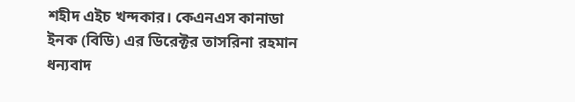শহীদ এইচ খন্দকার। কেএনএস কানাডা ইনক (বিডি) এর ডিরেক্টর তাসরিনা রহমান ধন্যবাদ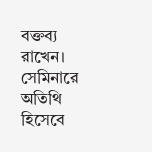বক্তব্য রাখেন।
সেমিনারে অতিথি হিসেবে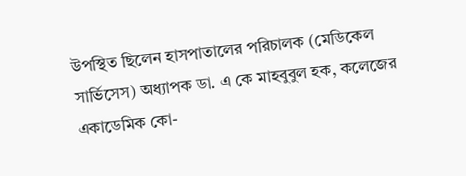উপস্থিত ছিলেন হাসপাতালের পরিচালক (মেডিকেল সার্ভিসেস) অধ্যাপক ডা. এ কে মাহবুবুল হক, কলেজের একাডেমিক কো-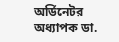অর্ডিনেটর অধ্যাপক ডা.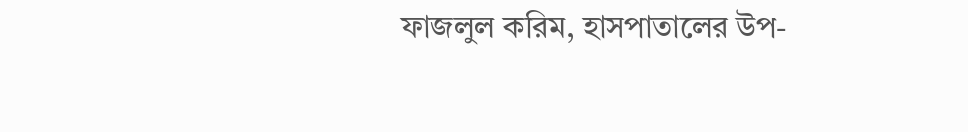ফাজলুল করিম, হাসপাতালের উপ-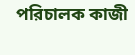পরিচালক কাজী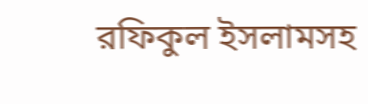রফিকুল ইসলামসহ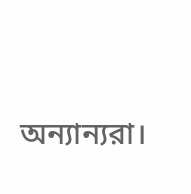অন্যান্যরা।